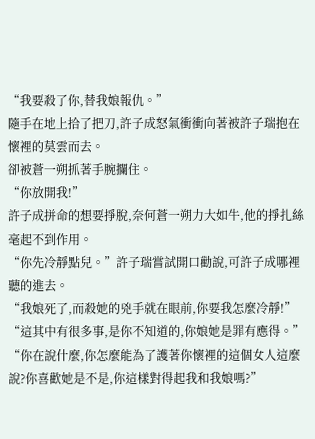“我要殺了你,替我娘報仇。”
隨手在地上拾了把刀,許子成怒氣衝衝向著被許子瑞抱在懷裡的莫雲而去。
卻被蒼一朔抓著手腕攔住。
“你放開我!”
許子成拼命的想要掙脫,奈何蒼一朔力大如牛,他的掙扎絲毫起不到作用。
“你先冷靜點兒。”許子瑞嘗試開口勸說,可許子成哪裡聽的進去。
“我娘死了,而殺她的兇手就在眼前,你要我怎麼冷靜!”
“這其中有很多事,是你不知道的,你娘她是罪有應得。”
“你在說什麼,你怎麼能為了護著你懷裡的這個女人這麼說?你喜歡她是不是,你這樣對得起我和我娘嗎?”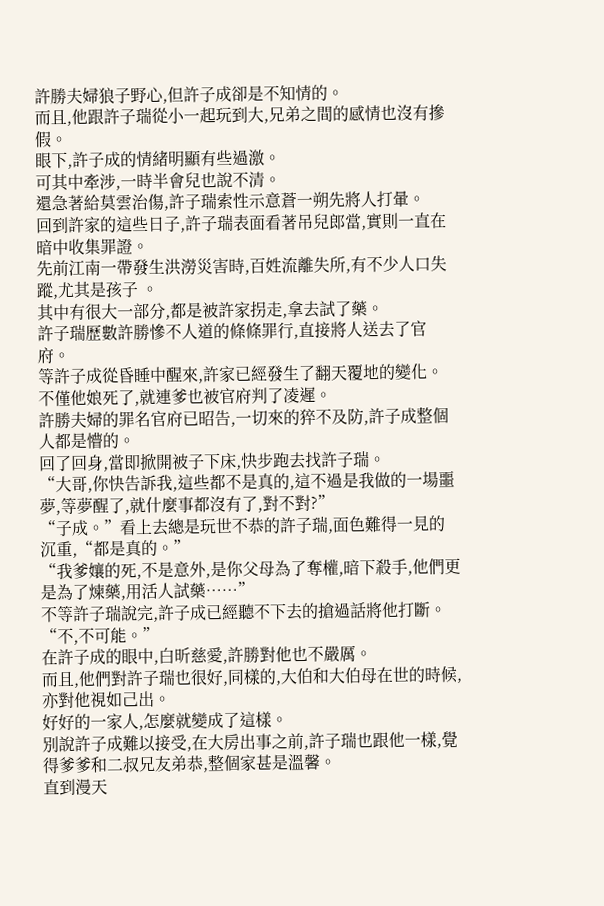許勝夫婦狼子野心,但許子成卻是不知情的。
而且,他跟許子瑞從小一起玩到大,兄弟之間的感情也沒有摻假。
眼下,許子成的情緒明顯有些過激。
可其中牽涉,一時半會兒也說不清。
還急著給莫雲治傷,許子瑞索性示意蒼一朔先將人打暈。
回到許家的這些日子,許子瑞表面看著吊兒郎當,實則一直在暗中收集罪證。
先前江南一帶發生洪澇災害時,百姓流離失所,有不少人口失蹤,尤其是孩子 。
其中有很大一部分,都是被許家拐走,拿去試了藥。
許子瑞歷數許勝慘不人道的條條罪行,直接將人送去了官府。
等許子成從昏睡中醒來,許家已經發生了翻天覆地的變化。
不僅他娘死了,就連爹也被官府判了凌遲。
許勝夫婦的罪名官府已昭告,一切來的猝不及防,許子成整個人都是懵的。
回了回身,當即掀開被子下床,快步跑去找許子瑞。
“大哥,你快告訴我,這些都不是真的,這不過是我做的一場噩夢,等夢醒了,就什麼事都沒有了,對不對?”
“子成。”看上去總是玩世不恭的許子瑞,面色難得一見的沉重,“都是真的。”
“我爹孃的死,不是意外,是你父母為了奪權,暗下殺手,他們更是為了煉藥,用活人試藥……”
不等許子瑞說完,許子成已經聽不下去的搶過話將他打斷。
“不,不可能。”
在許子成的眼中,白昕慈愛,許勝對他也不嚴厲。
而且,他們對許子瑞也很好,同樣的,大伯和大伯母在世的時候,亦對他視如己出。
好好的一家人,怎麼就變成了這樣。
別說許子成難以接受,在大房出事之前,許子瑞也跟他一樣,覺得爹爹和二叔兄友弟恭,整個家甚是溫馨。
直到漫天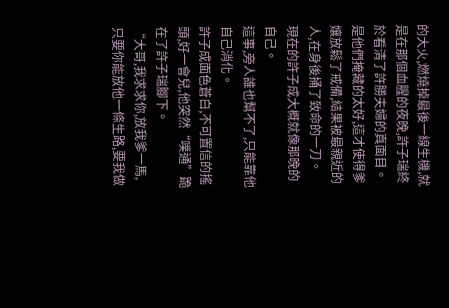的大火,燃燒掉最後一線生機,就是在那個血腥的夜晚,許子瑞終於看清了許勝夫婦的真面目。
是他們掩藏的太好,這才使得爹孃放鬆了戒備,結果被最親近的人,在身後捅了致命的一刀。
現在的許子成大概就像那晚的自己。
這事,旁人誰也幫不了,只能靠他自己消化。
許子成面色蒼白,不可置信的搖頭,好一會兒,他突然“噗通”跪在了許子瑞腳下。
“大哥,我求求你,放我爹一馬,只要你能放他一條生路,要我做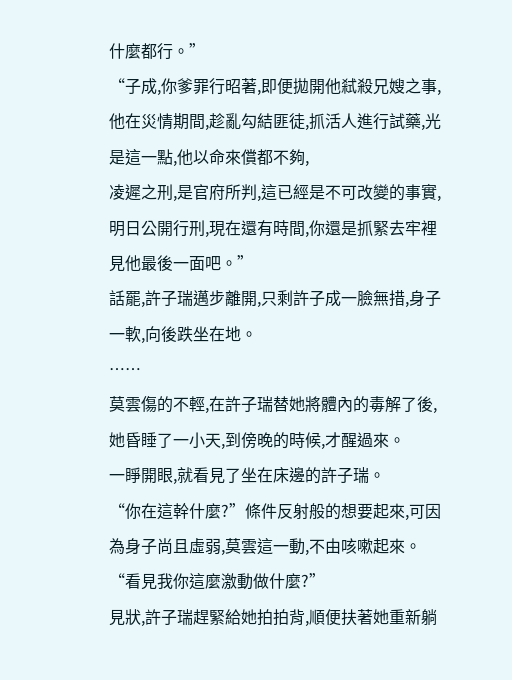什麼都行。”
“子成,你爹罪行昭著,即便拋開他弒殺兄嫂之事,他在災情期間,趁亂勾結匪徒,抓活人進行試藥,光是這一點,他以命來償都不夠,
凌遲之刑,是官府所判,這已經是不可改變的事實,明日公開行刑,現在還有時間,你還是抓緊去牢裡見他最後一面吧。”
話罷,許子瑞邁步離開,只剩許子成一臉無措,身子一軟,向後跌坐在地。
……
莫雲傷的不輕,在許子瑞替她將體內的毒解了後,她昏睡了一小天,到傍晚的時候,才醒過來。
一睜開眼,就看見了坐在床邊的許子瑞。
“你在這幹什麼?”條件反射般的想要起來,可因為身子尚且虛弱,莫雲這一動,不由咳嗽起來。
“看見我你這麼激動做什麼?”
見狀,許子瑞趕緊給她拍拍背,順便扶著她重新躺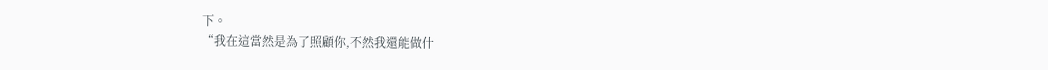下。
“我在這當然是為了照顧你,不然我還能做什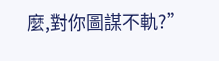麼,對你圖謀不軌?”